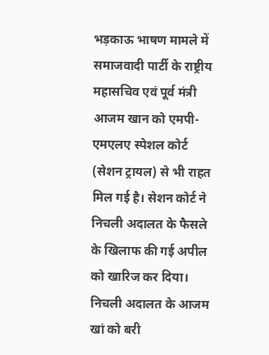भड़काऊ भाषण मामले में समाजवादी पार्टी के राष्ट्रीय महासचिव एवं पूर्व मंत्री आजम खान को एमपी-एमएलए स्पेशल कोर्ट (सेशन ट्रायल) से भी राहत मिल गई है। सेशन कोर्ट ने निचली अदालत के फैसले के खिलाफ की गई अपील को खारिज कर दिया।
निचली अदालत के आजम खां को बरी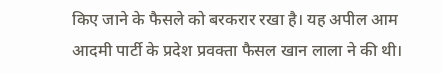किए जाने के फैसले को बरकरार रखा है। यह अपील आम आदमी पार्टी के प्रदेश प्रवक्ता फैसल खान लाला ने की थी।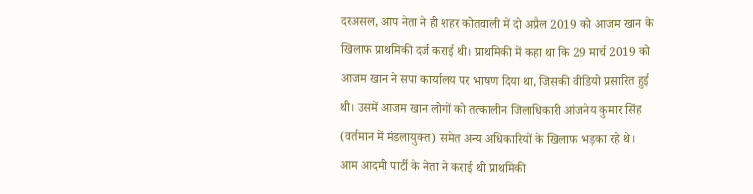दरअसल, आप नेता ने ही शहर कोतवाली में दो अप्रैल 2019 को आजम खान के खिलाफ प्राथमिकी दर्ज कराई थी। प्राथमिकी में कहा था कि 29 मार्च 2019 को आजम खान ने सपा कार्यालय पर भाषण दिया था, जिसकी वीडियो प्रसारित हुई थी। उसमें आजम खान लोगों को तत्कालीन जिलाधिकारी आंजनेय कुमार सिंह (वर्तमान में मंडलायुक्त) समेत अन्य अधिकारियों के खिलाफ भड़का रहे थे।
आम आदमी पार्टी के नेता ने कराई थी प्राथमिकी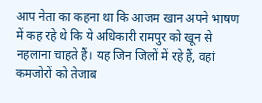आप नेता का कहना था कि आजम खान अपने भाषण में कह रहे थे कि ये अधिकारी रामपुर को खून से नहलाना चाहते हैं। यह जिन जिलों में रहे हैं, वहां कमजोरों को तेजाब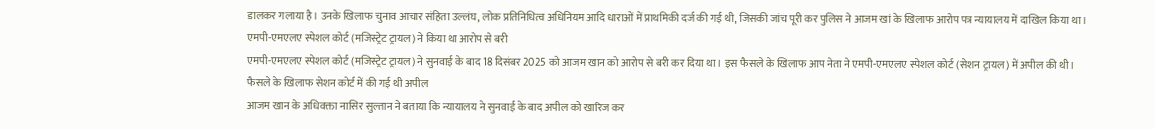डालकर गलाया है। उनके खिलाफ चुनाव आचार संहिता उल्लंघ, लोक प्रतिनिधित्व अधिनियम आदि धाराओं में प्राथमिकी दर्ज की गई थी, जिसकी जांच पूरी कर पुलिस ने आजम खां के खिलाफ आरोप पत्र न्यायालय में दाखिल किया था।
एमपी-एमएलए स्पेशल कोर्ट (मजिस्ट्रेट ट्रायल) ने किया था आरोप से बरी
एमपी-एमएलए स्पेशल कोर्ट (मजिस्ट्रेट ट्रायल) ने सुनवाई के बाद 18 दिसंबर 2025 को आजम खान को आरोप से बरी कर दिया था। इस फैसले के खिलाफ आप नेता ने एमपी-एमएलए स्पेशल कोर्ट (सेशन ट्रायल) में अपील की थी।
फैसले के खिलाफ सेशन कोर्ट में की गई थी अपील
आजम खान के अधिवक्ता नासिर सुल्तान ने बताया कि न्यायालय ने सुनवाई के बाद अपील को खारिज कर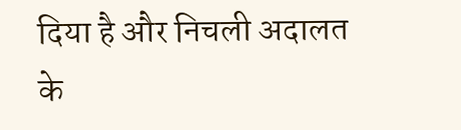दिया है और निचली अदालत के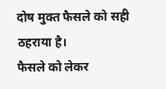दोष मुक्त फैसले को सही ठहराया है।
फैसले को लेकर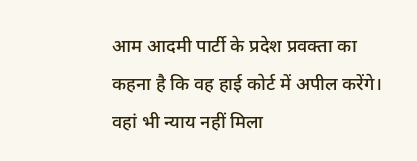आम आदमी पार्टी के प्रदेश प्रवक्ता का कहना है कि वह हाई कोर्ट में अपील करेंगे। वहां भी न्याय नहीं मिला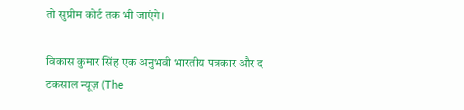तो सुप्रीम कोर्ट तक भी जाएंगे।

विकास कुमार सिंह एक अनुभवी भारतीय पत्रकार और द टकसाल न्यूज़ (The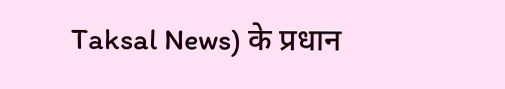Taksal News) के प्रधान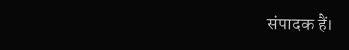संपादक हैं।